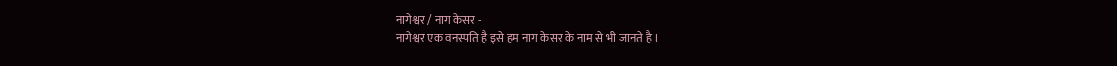नागेश्वर / नाग केसर -
नागेश्वर एक वनस्पति है इसे हम नाग केसर के नाम से भी जानते है ।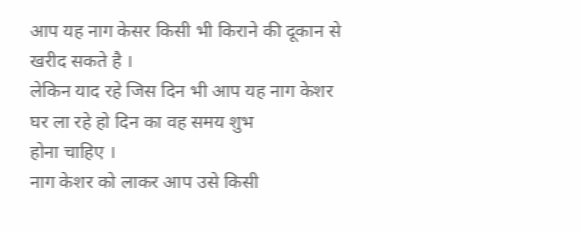आप यह नाग केसर किसी भी किराने की दूकान से खरीद सकते है ।
लेकिन याद रहे जिस दिन भी आप यह नाग केशर घर ला रहे हो दिन का वह समय शुभ
होना चाहिए ।
नाग केशर को लाकर आप उसे किसी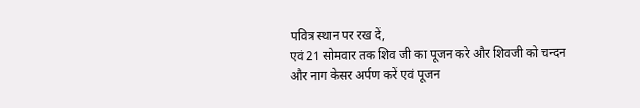पवित्र स्थान पर रख दें,
एवं 21 सोमवार तक शिव जी का पूजन करे और शिवजी को चन्दन और नाग केसर अर्पण करें एवं पूजन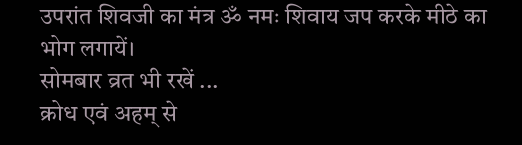उपरांत शिवजी का मंत्र ॐ नमः शिवाय जप करके मीठे का भोग लगायें।
सोमबार व्रत भी रखें ...
क्रोध एवं अहम् से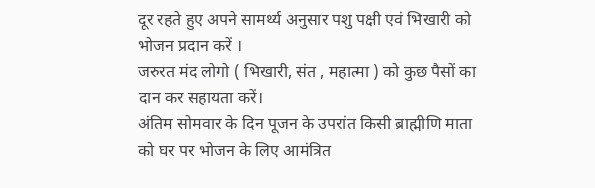दूर रहते हुए अपने सामर्थ्य अनुसार पशु पक्षी एवं भिखारी को भोजन प्रदान करें ।
जरुरत मंद लोगो ( भिखारी, संत , महात्मा ) को कुछ पैसों का दान कर सहायता करें।
अंतिम सोमवार के दिन पूजन के उपरांत किसी ब्राह्मीणि माता को घर पर भोजन के लिए आमंत्रित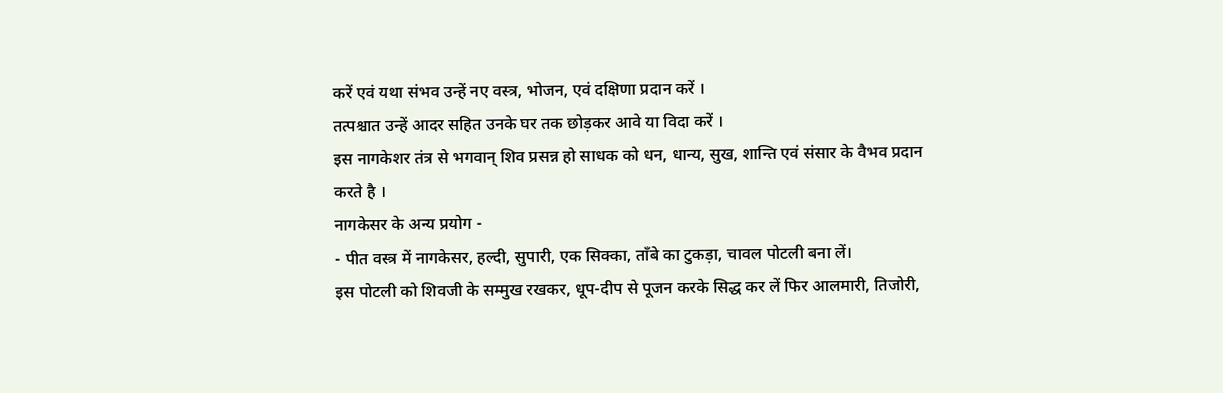करें एवं यथा संभव उन्हें नए वस्त्र, भोजन, एवं दक्षिणा प्रदान करें ।
तत्पश्चात उन्हें आदर सहित उनके घर तक छोड़कर आवे या विदा करें ।
इस नागकेशर तंत्र से भगवान् शिव प्रसन्न हो साधक को धन, धान्य, सुख, शान्ति एवं संसार के वैभव प्रदान करते है ।
नागकेसर के अन्य प्रयोग -
- पीत वस्त्र में नागकेसर, हल्दी, सुपारी, एक सिक्का, ताँबे का टुकड़ा, चावल पोटली बना लें।
इस पोटली को शिवजी के सम्मुख रखकर, धूप-दीप से पूजन करके सिद्ध कर लें फिर आलमारी, तिजोरी,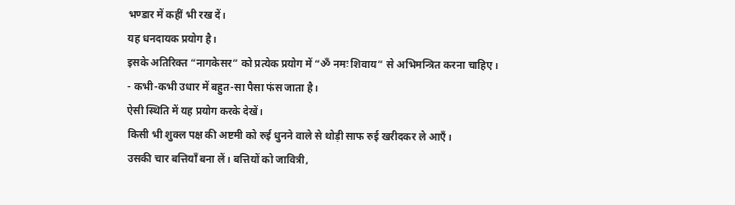भण्डार में कहीं भी रख दें।
यह धनदायक प्रयोग है।
इसके अतिरिक्त “नागकेसर” को प्रत्येक प्रयोग में “ॐ नमः शिवाय” से अभिमन्त्रित करना चाहिए।
- कभी-कभी उधार में बहुत-सा पैसा फंस जाता है।
ऐसी स्थिति में यह प्रयोग करके देखें।
किसी भी शुक्ल पक्ष की अष्टमी को रुई धुनने वाले से थोड़ी साफ रुई खरीदकर ले आएँ।
उसकी चार बत्तियाँ बना लें। बत्तियों को जावित्री,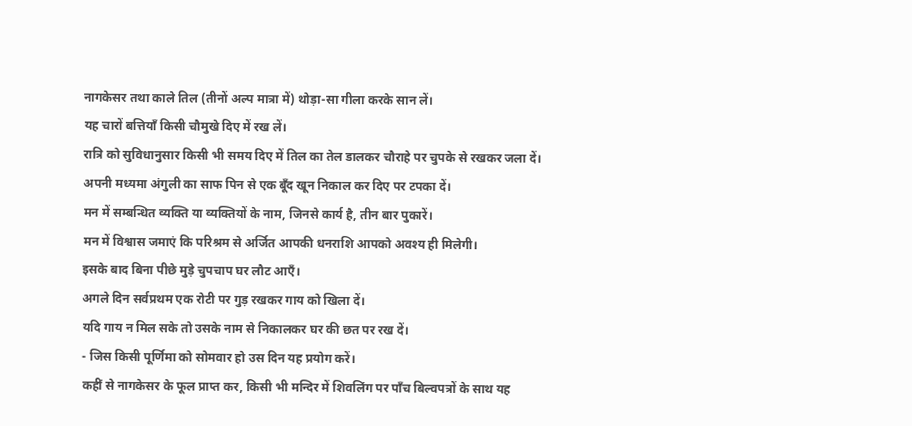नागकेसर तथा काले तिल (तीनों अल्प मात्रा में) थोड़ा-सा गीला करके सान लें।
यह चारों बत्तियाँ किसी चौमुखे दिए में रख लें।
रात्रि को सुविधानुसार किसी भी समय दिए में तिल का तेल डालकर चौराहे पर चुपके से रखकर जला दें।
अपनी मध्यमा अंगुली का साफ पिन से एक बूँद खून निकाल कर दिए पर टपका दें।
मन में सम्बन्धित व्यक्ति या व्यक्तियों के नाम, जिनसे कार्य है, तीन बार पुकारें।
मन में विश्वास जमाएं कि परिश्रम से अर्जित आपकी धनराशि आपको अवश्य ही मिलेगी।
इसके बाद बिना पीछे मुड़े चुपचाप घर लौट आएँ।
अगले दिन सर्वप्रथम एक रोटी पर गुड़ रखकर गाय को खिला दें।
यदि गाय न मिल सके तो उसके नाम से निकालकर घर की छत पर रख दें।
- जिस किसी पूर्णिमा को सोमवार हो उस दिन यह प्रयोग करें।
कहीं से नागकेसर के फूल प्राप्त कर, किसी भी मन्दिर में शिवलिंग पर पाँच बिल्वपत्रों के साथ यह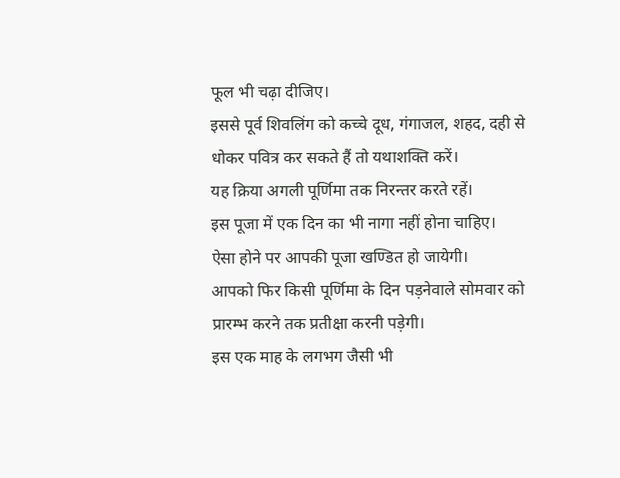फूल भी चढ़ा दीजिए।
इससे पूर्व शिवलिंग को कच्चे दूध, गंगाजल, शहद, दही से धोकर पवित्र कर सकते हैं तो यथाशक्ति करें।
यह क्रिया अगली पूर्णिमा तक निरन्तर करते रहें।
इस पूजा में एक दिन का भी नागा नहीं होना चाहिए।
ऐसा होने पर आपकी पूजा खण्डित हो जायेगी।
आपको फिर किसी पूर्णिमा के दिन पड़नेवाले सोमवार को प्रारम्भ करने तक प्रतीक्षा करनी पड़ेगी।
इस एक माह के लगभग जैसी भी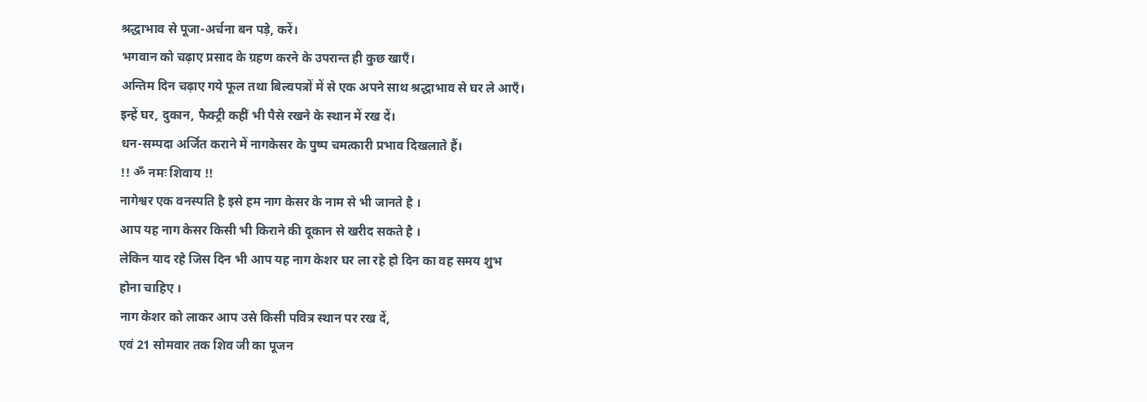श्रद्धाभाव से पूजा-अर्चना बन पड़े, करें।
भगवान को चढ़ाए प्रसाद के ग्रहण करने के उपरान्त ही कुछ खाएँ।
अन्तिम दिन चढ़ाए गये फूल तथा बिल्वपत्रों में से एक अपने साथ श्रद्धाभाव से घर ले आएँ।
इन्हें घर, दुकान, फैक्ट्री कहीं भी पैसे रखने के स्थान में रख दें।
धन-सम्पदा अर्जित कराने में नागकेसर के पुष्प चमत्कारी प्रभाव दिखलाते हैं।
!! ॐ नमः शिवाय !!
नागेश्वर एक वनस्पति है इसे हम नाग केसर के नाम से भी जानते है ।
आप यह नाग केसर किसी भी किराने की दूकान से खरीद सकते है ।
लेकिन याद रहे जिस दिन भी आप यह नाग केशर घर ला रहे हो दिन का वह समय शुभ
होना चाहिए ।
नाग केशर को लाकर आप उसे किसी पवित्र स्थान पर रख दें,
एवं 21 सोमवार तक शिव जी का पूजन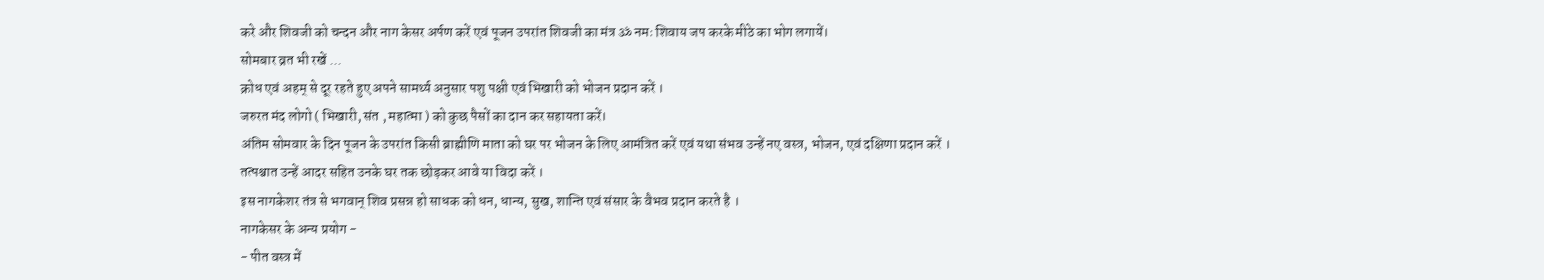करे और शिवजी को चन्दन और नाग केसर अर्पण करें एवं पूजन उपरांत शिवजी का मंत्र ॐ नमः शिवाय जप करके मीठे का भोग लगायें।
सोमबार व्रत भी रखें ...
क्रोध एवं अहम् से दूर रहते हुए अपने सामर्थ्य अनुसार पशु पक्षी एवं भिखारी को भोजन प्रदान करें ।
जरुरत मंद लोगो ( भिखारी, संत , महात्मा ) को कुछ पैसों का दान कर सहायता करें।
अंतिम सोमवार के दिन पूजन के उपरांत किसी ब्राह्मीणि माता को घर पर भोजन के लिए आमंत्रित करें एवं यथा संभव उन्हें नए वस्त्र, भोजन, एवं दक्षिणा प्रदान करें ।
तत्पश्चात उन्हें आदर सहित उनके घर तक छोड़कर आवे या विदा करें ।
इस नागकेशर तंत्र से भगवान् शिव प्रसन्न हो साधक को धन, धान्य, सुख, शान्ति एवं संसार के वैभव प्रदान करते है ।
नागकेसर के अन्य प्रयोग -
- पीत वस्त्र में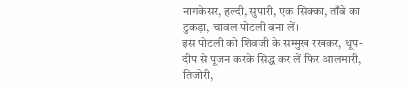नागकेसर, हल्दी, सुपारी, एक सिक्का, ताँबे का टुकड़ा, चावल पोटली बना लें।
इस पोटली को शिवजी के सम्मुख रखकर, धूप-दीप से पूजन करके सिद्ध कर लें फिर आलमारी, तिजोरी,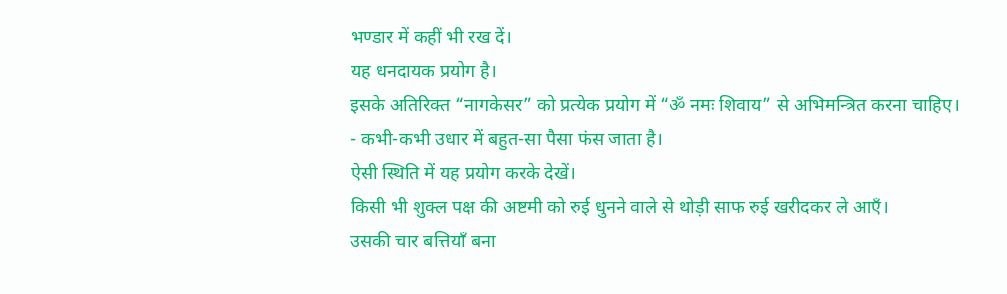भण्डार में कहीं भी रख दें।
यह धनदायक प्रयोग है।
इसके अतिरिक्त “नागकेसर” को प्रत्येक प्रयोग में “ॐ नमः शिवाय” से अभिमन्त्रित करना चाहिए।
- कभी-कभी उधार में बहुत-सा पैसा फंस जाता है।
ऐसी स्थिति में यह प्रयोग करके देखें।
किसी भी शुक्ल पक्ष की अष्टमी को रुई धुनने वाले से थोड़ी साफ रुई खरीदकर ले आएँ।
उसकी चार बत्तियाँ बना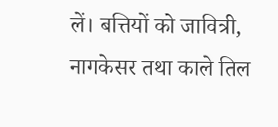लें। बत्तियों को जावित्री, नागकेसर तथा काले तिल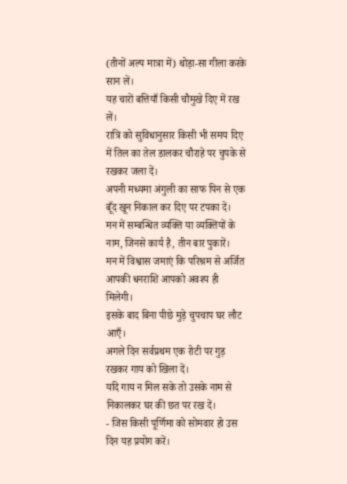(तीनों अल्प मात्रा में) थोड़ा-सा गीला करके सान लें।
यह चारों बत्तियाँ किसी चौमुखे दिए में रख लें।
रात्रि को सुविधानुसार किसी भी समय दिए में तिल का तेल डालकर चौराहे पर चुपके से रखकर जला दें।
अपनी मध्यमा अंगुली का साफ पिन से एक बूँद खून निकाल कर दिए पर टपका दें।
मन में सम्बन्धित व्यक्ति या व्यक्तियों के नाम, जिनसे कार्य है, तीन बार पुकारें।
मन में विश्वास जमाएं कि परिश्रम से अर्जित आपकी धनराशि आपको अवश्य ही मिलेगी।
इसके बाद बिना पीछे मुड़े चुपचाप घर लौट आएँ।
अगले दिन सर्वप्रथम एक रोटी पर गुड़ रखकर गाय को खिला दें।
यदि गाय न मिल सके तो उसके नाम से निकालकर घर की छत पर रख दें।
- जिस किसी पूर्णिमा को सोमवार हो उस दिन यह प्रयोग करें।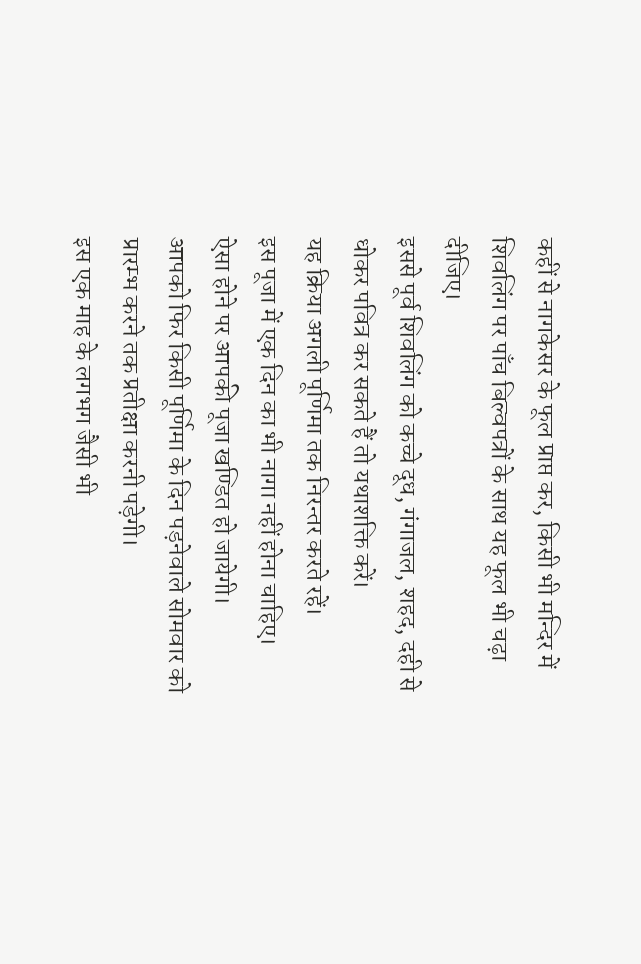कहीं से नागकेसर के फूल प्राप्त कर, किसी भी मन्दिर में शिवलिंग पर पाँच बिल्वपत्रों के साथ यह फूल भी चढ़ा दीजिए।
इससे पूर्व शिवलिंग को कच्चे दूध, गंगाजल, शहद, दही से धोकर पवित्र कर सकते हैं तो यथाशक्ति करें।
यह क्रिया अगली पूर्णिमा तक निरन्तर करते रहें।
इस पूजा में एक दिन का भी नागा नहीं होना चाहिए।
ऐसा होने पर आपकी पूजा खण्डित हो जायेगी।
आपको फिर किसी पूर्णिमा के दिन पड़नेवाले सोमवार को प्रारम्भ करने तक प्रतीक्षा करनी पड़ेगी।
इस एक माह के लगभग जैसी भी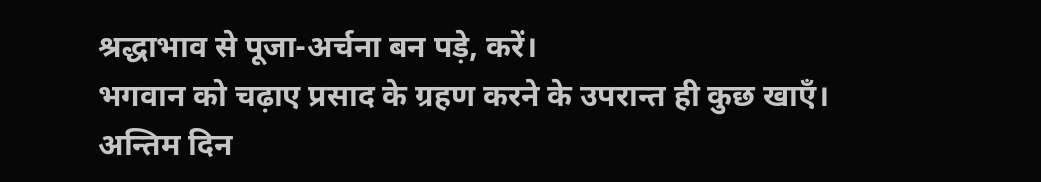श्रद्धाभाव से पूजा-अर्चना बन पड़े, करें।
भगवान को चढ़ाए प्रसाद के ग्रहण करने के उपरान्त ही कुछ खाएँ।
अन्तिम दिन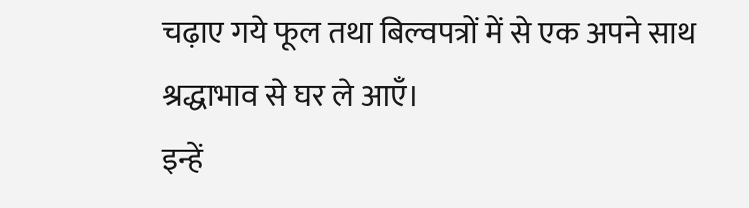चढ़ाए गये फूल तथा बिल्वपत्रों में से एक अपने साथ श्रद्धाभाव से घर ले आएँ।
इन्हें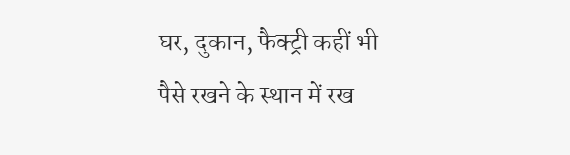घर, दुकान, फैक्ट्री कहीं भी पैसे रखने के स्थान में रख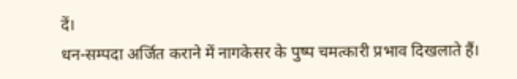दें।
धन-सम्पदा अर्जित कराने में नागकेसर के पुष्प चमत्कारी प्रभाव दिखलाते हैं।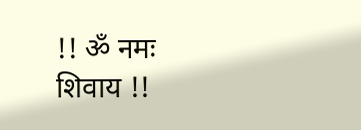!! ॐ नमः शिवाय !!